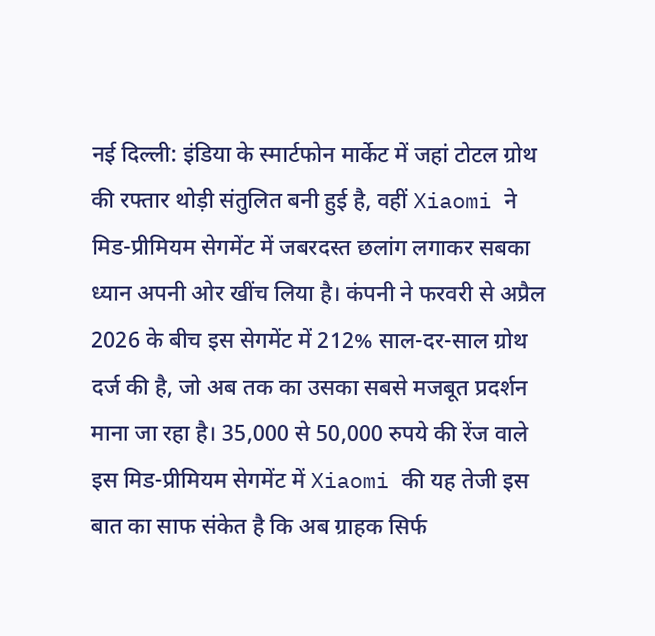नई दिल्ली: इंडिया के स्मार्टफोन मार्केट में जहां टोटल ग्रोथ की रफ्तार थोड़ी संतुलित बनी हुई है, वहीं Xiaomi ने मिड-प्रीमियम सेगमेंट में जबरदस्त छलांग लगाकर सबका ध्यान अपनी ओर खींच लिया है। कंपनी ने फरवरी से अप्रैल 2026 के बीच इस सेगमेंट में 212% साल-दर-साल ग्रोथ दर्ज की है, जो अब तक का उसका सबसे मजबूत प्रदर्शन माना जा रहा है। 35,000 से 50,000 रुपये की रेंज वाले इस मिड-प्रीमियम सेगमेंट में Xiaomi की यह तेजी इस बात का साफ संकेत है कि अब ग्राहक सिर्फ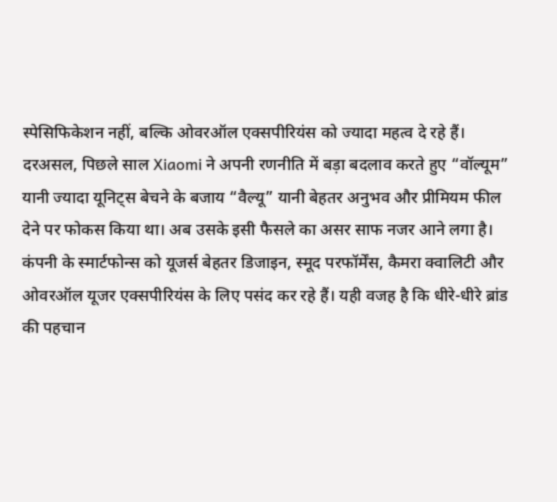स्पेसिफिकेशन नहीं, बल्कि ओवरऑल एक्सपीरियंस को ज्यादा महत्व दे रहे हैं।
दरअसल, पिछले साल Xiaomi ने अपनी रणनीति में बड़ा बदलाव करते हुए “वॉल्यूम” यानी ज्यादा यूनिट्स बेचने के बजाय “वैल्यू” यानी बेहतर अनुभव और प्रीमियम फील देने पर फोकस किया था। अब उसके इसी फैसले का असर साफ नजर आने लगा है। कंपनी के स्मार्टफोन्स को यूजर्स बेहतर डिजाइन, स्मूद परफॉर्मेंस, कैमरा क्वालिटी और ओवरऑल यूजर एक्सपीरियंस के लिए पसंद कर रहे हैं। यही वजह है कि धीरे-धीरे ब्रांड की पहचान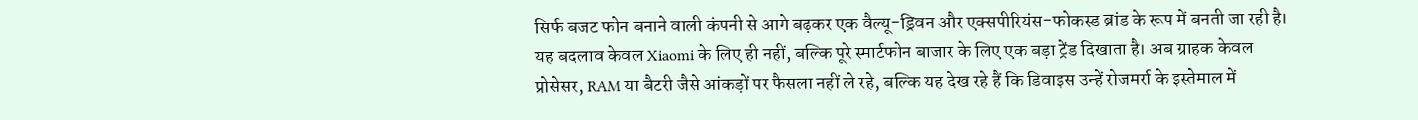सिर्फ बजट फोन बनाने वाली कंपनी से आगे बढ़कर एक वैल्यू-ड्रिवन और एक्सपीरियंस-फोकस्ड ब्रांड के रूप में बनती जा रही है।
यह बदलाव केवल Xiaomi के लिए ही नहीं, बल्कि पूरे स्मार्टफोन बाजार के लिए एक बड़ा ट्रेंड दिखाता है। अब ग्राहक केवल प्रोसेसर, RAM या बैटरी जैसे आंकड़ों पर फैसला नहीं ले रहे, बल्कि यह देख रहे हैं कि डिवाइस उन्हें रोजमर्रा के इस्तेमाल में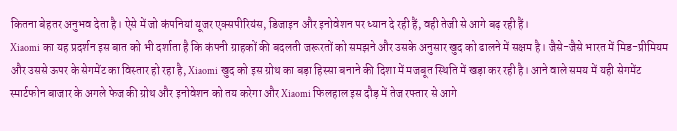कितना बेहतर अनुभव देता है। ऐसे में जो कंपनियां यूजर एक्सपीरियंस, डिजाइन और इनोवेशन पर ध्यान दे रही हैं, वही तेजी से आगे बढ़ रही हैं।
Xiaomi का यह प्रदर्शन इस बात को भी दर्शाता है कि कंपनी ग्राहकों की बदलती जरूरतों को समझने और उसके अनुसार खुद को ढालने में सक्षम है। जैसे-जैसे भारत में मिड-प्रीमियम और उससे ऊपर के सेगमेंट का विस्तार हो रहा है, Xiaomi खुद को इस ग्रोथ का बड़ा हिस्सा बनाने की दिशा में मजबूत स्थिति में खड़ा कर रही है। आने वाले समय में यही सेगमेंट स्मार्टफोन बाजार के अगले फेज की ग्रोथ और इनोवेशन को तय करेगा और Xiaomi फिलहाल इस दौड़ में तेज रफ्तार से आगे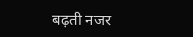बढ़ती नजर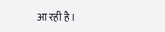आ रही है।